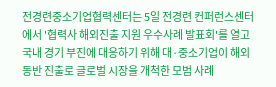전경련중소기업협력센터는 5일 전경련 컨퍼런스센터에서 '협력사 해외진출 지원 우수사례 발표회'를 열고 국내 경기 부진에 대응하기 위해 대·중소기업이 해외동반 진출로 글로벌 시장을 개척한 모범 사례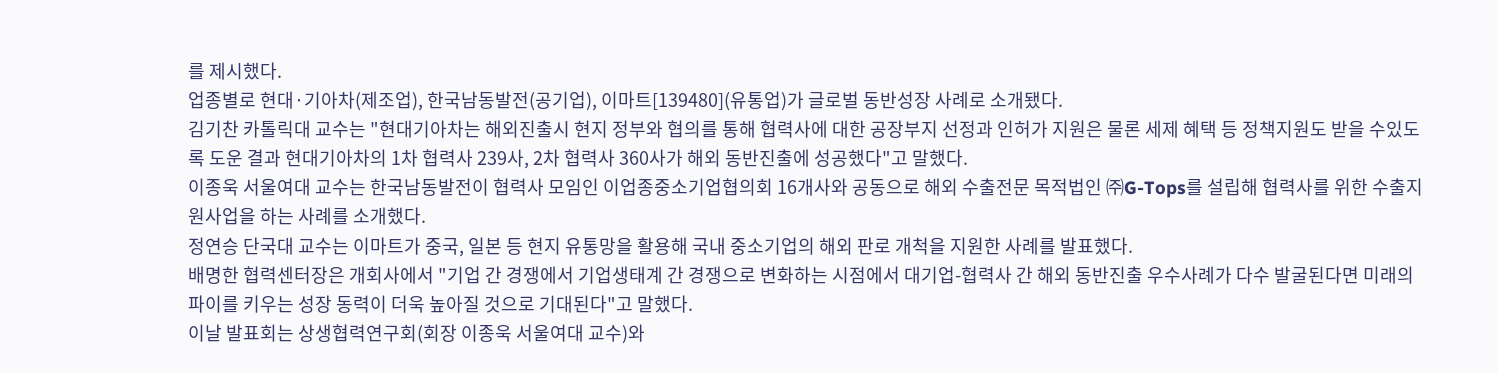를 제시했다.
업종별로 현대·기아차(제조업), 한국남동발전(공기업), 이마트[139480](유통업)가 글로벌 동반성장 사례로 소개됐다.
김기찬 카톨릭대 교수는 "현대기아차는 해외진출시 현지 정부와 협의를 통해 협력사에 대한 공장부지 선정과 인허가 지원은 물론 세제 혜택 등 정책지원도 받을 수있도록 도운 결과 현대기아차의 1차 협력사 239사, 2차 협력사 360사가 해외 동반진출에 성공했다"고 말했다.
이종욱 서울여대 교수는 한국남동발전이 협력사 모임인 이업종중소기업협의회 16개사와 공동으로 해외 수출전문 목적법인 ㈜G-Tops를 설립해 협력사를 위한 수출지원사업을 하는 사례를 소개했다.
정연승 단국대 교수는 이마트가 중국, 일본 등 현지 유통망을 활용해 국내 중소기업의 해외 판로 개척을 지원한 사례를 발표했다.
배명한 협력센터장은 개회사에서 "기업 간 경쟁에서 기업생태계 간 경쟁으로 변화하는 시점에서 대기업-협력사 간 해외 동반진출 우수사례가 다수 발굴된다면 미래의 파이를 키우는 성장 동력이 더욱 높아질 것으로 기대된다"고 말했다.
이날 발표회는 상생협력연구회(회장 이종욱 서울여대 교수)와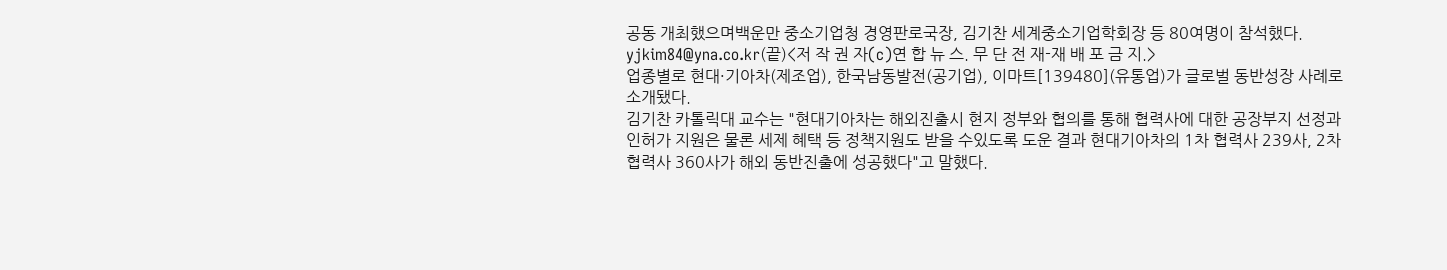공동 개최했으며백운만 중소기업청 경영판로국장, 김기찬 세계중소기업학회장 등 80여명이 참석했다.
yjkim84@yna.co.kr(끝)<저 작 권 자(c)연 합 뉴 스. 무 단 전 재-재 배 포 금 지.>
업종별로 현대·기아차(제조업), 한국남동발전(공기업), 이마트[139480](유통업)가 글로벌 동반성장 사례로 소개됐다.
김기찬 카톨릭대 교수는 "현대기아차는 해외진출시 현지 정부와 협의를 통해 협력사에 대한 공장부지 선정과 인허가 지원은 물론 세제 혜택 등 정책지원도 받을 수있도록 도운 결과 현대기아차의 1차 협력사 239사, 2차 협력사 360사가 해외 동반진출에 성공했다"고 말했다.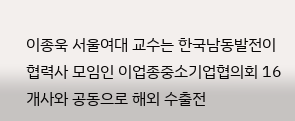이종욱 서울여대 교수는 한국남동발전이 협력사 모임인 이업종중소기업협의회 16개사와 공동으로 해외 수출전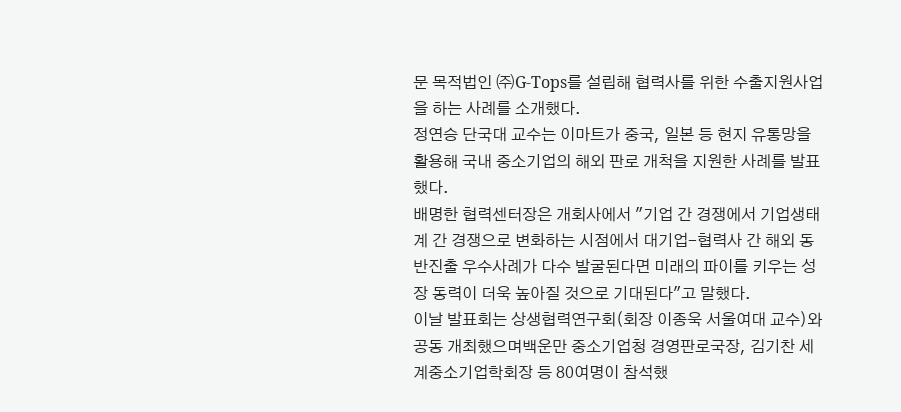문 목적법인 ㈜G-Tops를 설립해 협력사를 위한 수출지원사업을 하는 사례를 소개했다.
정연승 단국대 교수는 이마트가 중국, 일본 등 현지 유통망을 활용해 국내 중소기업의 해외 판로 개척을 지원한 사례를 발표했다.
배명한 협력센터장은 개회사에서 "기업 간 경쟁에서 기업생태계 간 경쟁으로 변화하는 시점에서 대기업-협력사 간 해외 동반진출 우수사례가 다수 발굴된다면 미래의 파이를 키우는 성장 동력이 더욱 높아질 것으로 기대된다"고 말했다.
이날 발표회는 상생협력연구회(회장 이종욱 서울여대 교수)와 공동 개최했으며백운만 중소기업청 경영판로국장, 김기찬 세계중소기업학회장 등 80여명이 참석했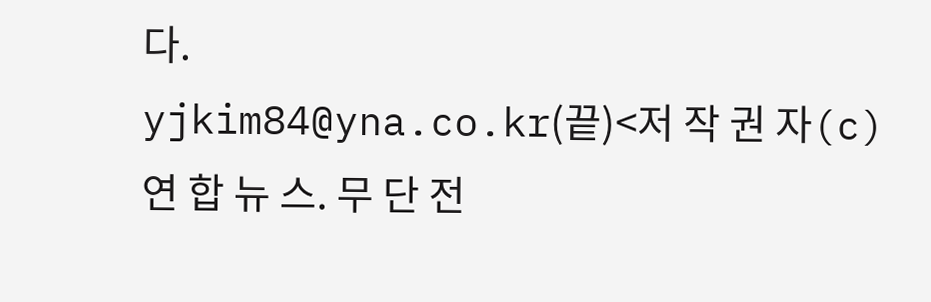다.
yjkim84@yna.co.kr(끝)<저 작 권 자(c)연 합 뉴 스. 무 단 전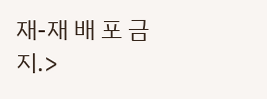재-재 배 포 금 지.>